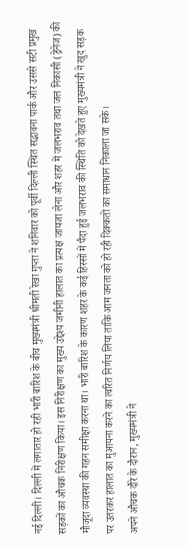नई दिल्ली। दिल्ली में लगातार हो रही भारी बारिश के बीच मुख्यमंत्री श्रीमती रेखा गुप्ता ने शनिवार को पूर्वी दिल्ली स्थित सद्भावना पार्क और उससे सटी प्रमुख सड़कों का औचक निरीक्षण किया। इस निरीक्षण का मुख्य उद्देश्य जमीनी हालात का प्रत्यक्ष जायजा लेना और शहर में जलभराव तथा जल निकासी (ड्रेनेज) की मौजूदा व्यवस्था की गहन समीक्षा करना था। भारी बारिश के कारण शहर के कई हिस्सों में पैदा हुई जलभराव की स्थिति को देखते हुए मुख्यमंत्री ने खुद सड़क पर उतरकर हालात का मुआयना करने का त्वरित निर्णय लिया ताकि आम जनता को हो रही दिक्कतों का समाधान निकाला जा सके।
अपने औचक दौरे के दौरान, मुख्यमंत्री ने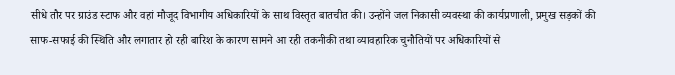सीधे तौर पर ग्राउंड स्टाफ और वहां मौजूद विभागीय अधिकारियों के साथ विस्तृत बातचीत की। उन्होंने जल निकासी व्यवस्था की कार्यप्रणाली, प्रमुख सड़कों की साफ-सफाई की स्थिति और लगातार हो रही बारिश के कारण सामने आ रही तकनीकी तथा व्यावहारिक चुनौतियों पर अधिकारियों से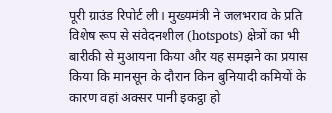पूरी ग्राउंड रिपोर्ट ली। मुख्यमंत्री ने जलभराव के प्रति विशेष रूप से संवेदनशील (hotspots) क्षेत्रों का भी बारीकी से मुआयना किया और यह समझने का प्रयास किया कि मानसून के दौरान किन बुनियादी कमियों के कारण वहां अक्सर पानी इकट्ठा हो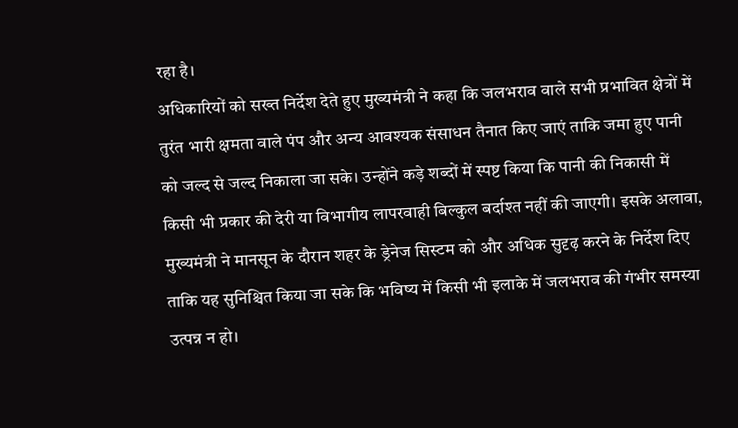रहा है।
अधिकारियों को सख्त निर्देश देते हुए मुख्यमंत्री ने कहा कि जलभराव वाले सभी प्रभावित क्षेत्रों में तुरंत भारी क्षमता वाले पंप और अन्य आवश्यक संसाधन तैनात किए जाएं ताकि जमा हुए पानी को जल्द से जल्द निकाला जा सके। उन्होंने कड़े शब्दों में स्पष्ट किया कि पानी की निकासी में किसी भी प्रकार की देरी या विभागीय लापरवाही बिल्कुल बर्दाश्त नहीं की जाएगी। इसके अलावा, मुख्यमंत्री ने मानसून के दौरान शहर के ड्रेनेज सिस्टम को और अधिक सुदृढ़ करने के निर्देश दिए ताकि यह सुनिश्चित किया जा सके कि भविष्य में किसी भी इलाके में जलभराव की गंभीर समस्या उत्पन्न न हो।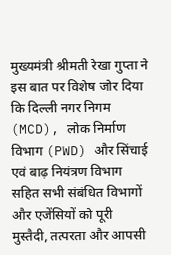मुख्यमंत्री श्रीमती रेखा गुप्ता ने इस बात पर विशेष जोर दिया कि दिल्ली नगर निगम (MCD), लोक निर्माण विभाग (PWD) और सिंचाई एवं बाढ़ नियंत्रण विभाग सहित सभी संबंधित विभागों और एजेंसियों को पूरी मुस्तैदी, तत्परता और आपसी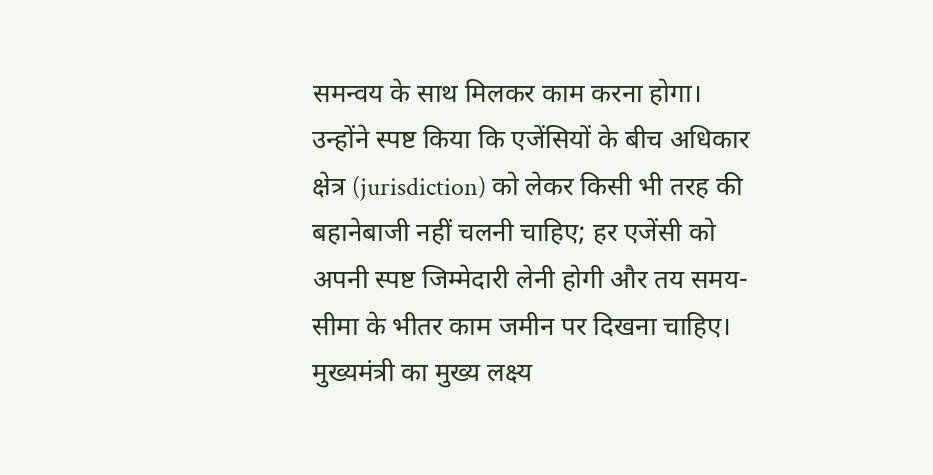समन्वय के साथ मिलकर काम करना होगा। उन्होंने स्पष्ट किया कि एजेंसियों के बीच अधिकार क्षेत्र (jurisdiction) को लेकर किसी भी तरह की बहानेबाजी नहीं चलनी चाहिए; हर एजेंसी को अपनी स्पष्ट जिम्मेदारी लेनी होगी और तय समय-सीमा के भीतर काम जमीन पर दिखना चाहिए। मुख्यमंत्री का मुख्य लक्ष्य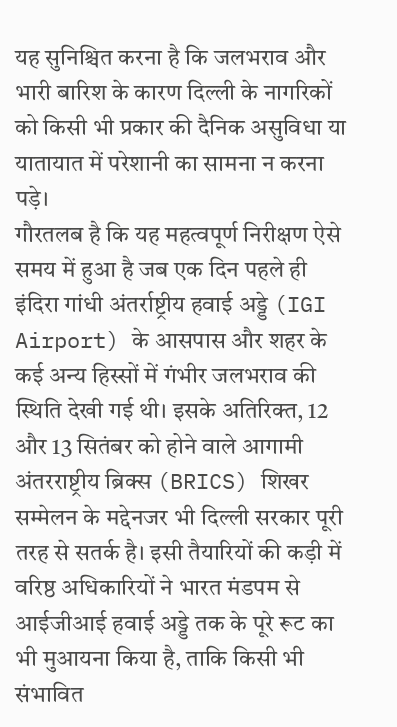यह सुनिश्चित करना है कि जलभराव और भारी बारिश के कारण दिल्ली के नागरिकों को किसी भी प्रकार की दैनिक असुविधा या यातायात में परेशानी का सामना न करना पड़े।
गौरतलब है कि यह महत्वपूर्ण निरीक्षण ऐसे समय में हुआ है जब एक दिन पहले ही इंदिरा गांधी अंतर्राष्ट्रीय हवाई अड्डे (IGI Airport) के आसपास और शहर के कई अन्य हिस्सों में गंभीर जलभराव की स्थिति देखी गई थी। इसके अतिरिक्त, 12 और 13 सितंबर को होने वाले आगामी अंतरराष्ट्रीय ब्रिक्स (BRICS) शिखर सम्मेलन के मद्देनजर भी दिल्ली सरकार पूरी तरह से सतर्क है। इसी तैयारियों की कड़ी में वरिष्ठ अधिकारियों ने भारत मंडपम से आईजीआई हवाई अड्डे तक के पूरे रूट का भी मुआयना किया है, ताकि किसी भी संभावित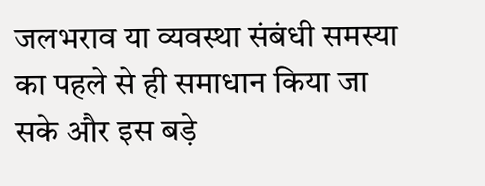जलभराव या व्यवस्था संबंधी समस्या का पहले से ही समाधान किया जा सके और इस बड़े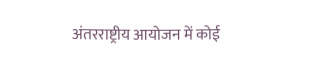अंतरराष्ट्रीय आयोजन में कोई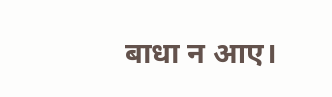बाधा न आए।